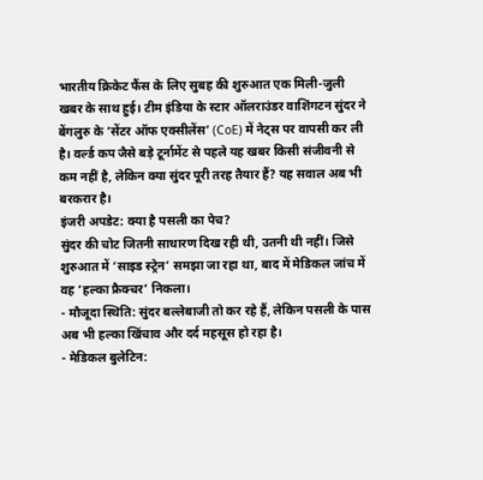भारतीय क्रिकेट फैंस के लिए सुबह की शुरुआत एक मिली-जुली खबर के साथ हुई। टीम इंडिया के स्टार ऑलराउंडर वाशिंगटन सुंदर ने बेंगलुरु के ‘सेंटर ऑफ एक्सीलेंस’ (CoE) में नेट्स पर वापसी कर ली है। वर्ल्ड कप जैसे बड़े टूर्नामेंट से पहले यह खबर किसी संजीवनी से कम नहीं है, लेकिन क्या सुंदर पूरी तरह तैयार हैं? यह सवाल अब भी बरकरार है।
इंजरी अपडेट: क्या है पसली का पेच?
सुंदर की चोट जितनी साधारण दिख रही थी, उतनी थी नहीं। जिसे शुरुआत में ‘साइड स्ट्रेन’ समझा जा रहा था, बाद में मेडिकल जांच में वह ‘हल्का फ्रैक्चर’ निकला।
- मौजूदा स्थिति: सुंदर बल्लेबाजी तो कर रहे हैं, लेकिन पसली के पास अब भी हल्का खिंचाव और दर्द महसूस हो रहा है।
- मेडिकल बुलेटिन: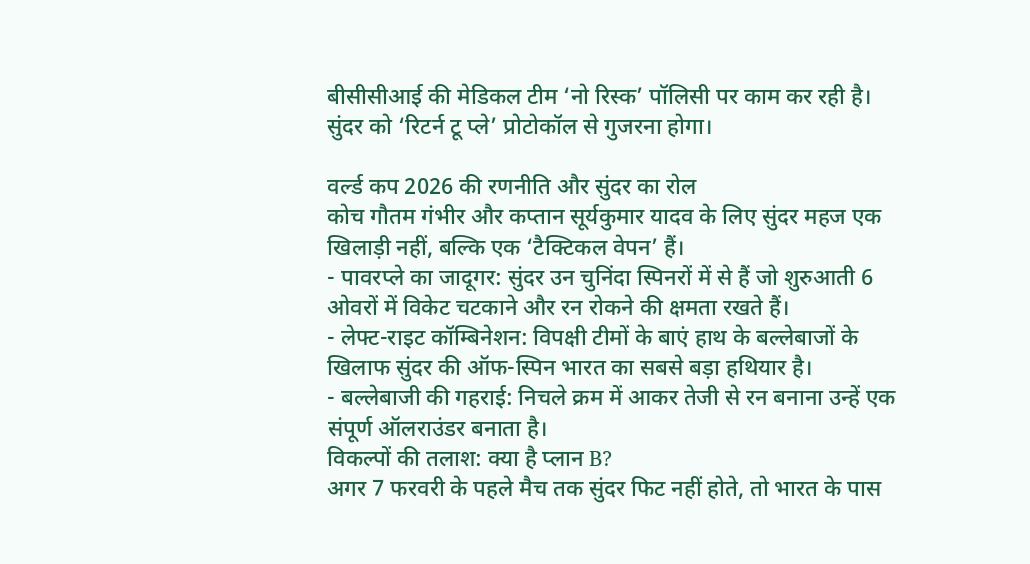बीसीसीआई की मेडिकल टीम ‘नो रिस्क’ पॉलिसी पर काम कर रही है। सुंदर को ‘रिटर्न टू प्ले’ प्रोटोकॉल से गुजरना होगा।

वर्ल्ड कप 2026 की रणनीति और सुंदर का रोल
कोच गौतम गंभीर और कप्तान सूर्यकुमार यादव के लिए सुंदर महज एक खिलाड़ी नहीं, बल्कि एक ‘टैक्टिकल वेपन’ हैं।
- पावरप्ले का जादूगर: सुंदर उन चुनिंदा स्पिनरों में से हैं जो शुरुआती 6 ओवरों में विकेट चटकाने और रन रोकने की क्षमता रखते हैं।
- लेफ्ट-राइट कॉम्बिनेशन: विपक्षी टीमों के बाएं हाथ के बल्लेबाजों के खिलाफ सुंदर की ऑफ-स्पिन भारत का सबसे बड़ा हथियार है।
- बल्लेबाजी की गहराई: निचले क्रम में आकर तेजी से रन बनाना उन्हें एक संपूर्ण ऑलराउंडर बनाता है।
विकल्पों की तलाश: क्या है प्लान B?
अगर 7 फरवरी के पहले मैच तक सुंदर फिट नहीं होते, तो भारत के पास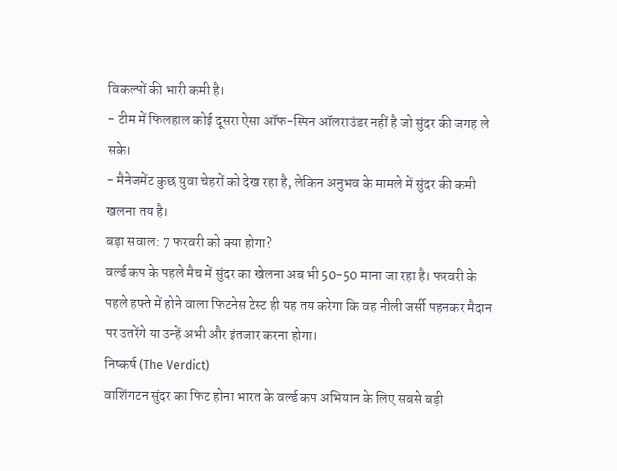विकल्पों की भारी कमी है।
- टीम में फिलहाल कोई दूसरा ऐसा ऑफ-स्पिन ऑलराउंडर नहीं है जो सुंदर की जगह ले सके।
- मैनेजमेंट कुछ युवा चेहरों को देख रहा है, लेकिन अनुभव के मामले में सुंदर की कमी खलना तय है।
बड़ा सवाल: 7 फरवरी को क्या होगा?
वर्ल्ड कप के पहले मैच में सुंदर का खेलना अब भी 50-50 माना जा रहा है। फरवरी के पहले हफ्ते में होने वाला फिटनेस टेस्ट ही यह तय करेगा कि वह नीली जर्सी पहनकर मैदान पर उतरेंगे या उन्हें अभी और इंतजार करना होगा।
निष्कर्ष (The Verdict)
वाशिंगटन सुंदर का फिट होना भारत के वर्ल्ड कप अभियान के लिए सबसे बड़ी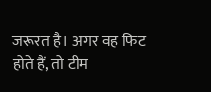जरूरत है। अगर वह फिट होते हैं, तो टीम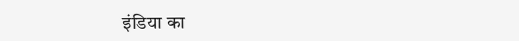इंडिया का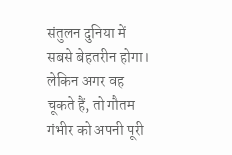संतुलन दुनिया में सबसे बेहतरीन होगा। लेकिन अगर वह चूकते हैं, तो गौतम गंभीर को अपनी पूरी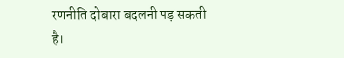रणनीति दोबारा बदलनी पड़ सकती है।